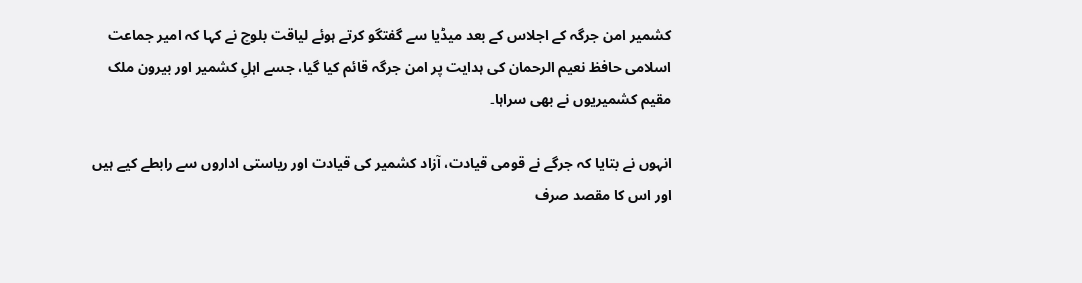کشمیر امن جرگہ کے اجلاس کے بعد میڈیا سے گفتگو کرتے ہوئے لیاقت بلوچ نے کہا کہ امیر جماعت اسلامی حافظ نعیم الرحمان کی ہدایت پر امن جرگہ قائم کیا گیا، جسے اہلِ کشمیر اور بیرون ملک مقیم کشمیریوں نے بھی سراہا۔

انہوں نے بتایا کہ جرگے نے قومی قیادت، آزاد کشمیر کی قیادت اور ریاستی اداروں سے رابطے کیے ہیں اور اس کا مقصد صرف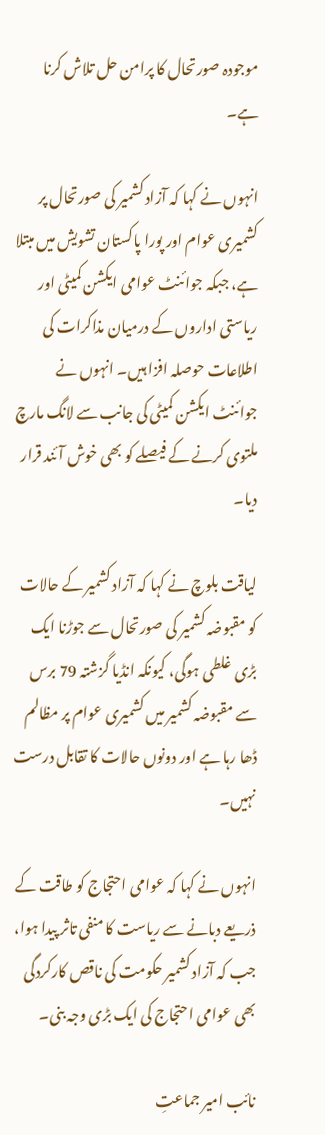موجودہ صورتحال کا پرامن حل تلاش کرنا ہے۔

انہوں نے کہا کہ آزاد کشمیر کی صورتحال پر کشمیری عوام اور پورا پاکستان تشویش میں مبتلا ہے، جبکہ جوائنٹ عوامی ایکشن کمیٹی اور ریاستی اداروں کے درمیان مذاکرات کی اطلاعات حوصلہ افزا ہیں۔ انہوں نے جوائنٹ ایکشن کمیٹی کی جانب سے لانگ مارچ ملتوی کرنے کے فیصلے کو بھی خوش آئند قرار دیا۔

لیاقت بلوچ نے کہا کہ آزاد کشمیر کے حالات کو مقبوضہ کشمیر کی صورتحال سے جوڑنا ایک بڑی غلطی ہوگی، کیونکہ انڈیا گزشتہ 79 برس سے مقبوضہ کشمیر میں کشمیری عوام پر مظالم ڈھا رہا ہے اور دونوں حالات کا تقابل درست نہیں۔

انہوں نے کہا کہ عوامی احتجاج کو طاقت کے ذریعے دبانے سے ریاست کا منفی تاثر پیدا ہوا، جب کہ آزاد کشمیر حکومت کی ناقص کارکردگی بھی عوامی احتجاج کی ایک بڑی وجہ بنی۔

نائب امیر جماعتِ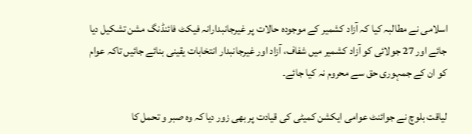اسلامی نے مطالبہ کیا کہ آزاد کشمیر کے موجودہ حالات پر غیرجانبدارانہ فیکٹ فائنڈنگ مشن تشکیل دیا جائے اور 27 جولائی کو آزاد کشمیر میں شفاف، آزاد اور غیرجانبدار انتخابات یقینی بنائے جائیں تاکہ عوام کو ان کے جمہوری حق سے محروم نہ کیا جائے۔

لیاقت بلوچ نے جوائنٹ عوامی ایکشن کمیٹی کی قیادت پر بھی زور دیا کہ وہ صبر و تحمل کا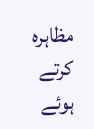مظاہرہ کرتے ہوئے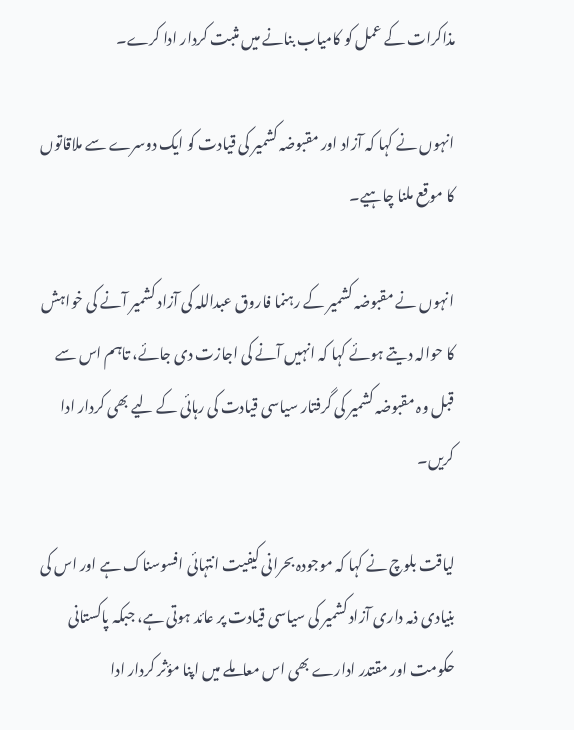مذاکرات کے عمل کو کامیاب بنانے میں مثبت کردار ادا کرے۔

انہوں نے کہا کہ آزاد اور مقبوضہ کشمیر کی قیادت کو ایک دوسرے سے ملاقاتوں کا موقع ملنا چاہیے۔

انہوں نے مقبوضہ کشمیر کے رہنما فاروق عبداللہ کی آزاد کشمیر آنے کی خواہش کا حوالہ دیتے ہوئے کہا کہ انہیں آنے کی اجازت دی جائے، تاہم اس سے قبل وہ مقبوضہ کشمیر کی گرفتار سیاسی قیادت کی رہائی کے لیے بھی کردار ادا کریں۔

لیاقت بلوچ نے کہا کہ موجودہ بحرانی کیفیت انتہائی افسوسناک ہے اور اس کی بنیادی ذمہ داری آزاد کشمیر کی سیاسی قیادت پر عائد ہوتی ہے، جبکہ پاکستانی حکومت اور مقتدر ادارے بھی اس معاملے میں اپنا مؤثر کردار ادا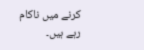کرنے میں ناکام رہے ہیں۔